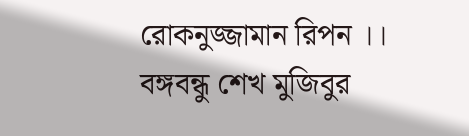রোকনুজ্জামান রিপন ।।
বঙ্গবন্ধু শেখ মুজিবুর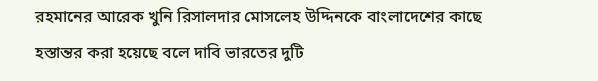রহমানের আরেক খুনি রিসালদার মোসলেহ উদ্দিনকে বাংলাদেশের কাছে হস্তান্তর করা হয়েছে বলে দাবি ভারতের দুটি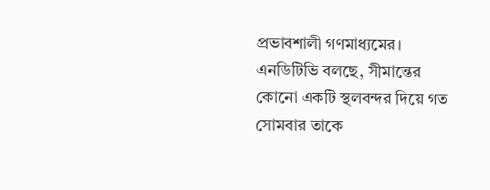প্রভাবশালী গণমাধ্যমের।
এনডিটিভি বলছে, সীমান্তের কোনো একটি স্থলবন্দর দিয়ে গত সোমবার তাকে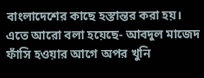বাংলাদেশের কাছে হস্তান্তর করা হয়। এতে আরো বলা হয়েছে- আবদুল মাজেদ ফাঁসি হওয়ার আগে অপর খুনি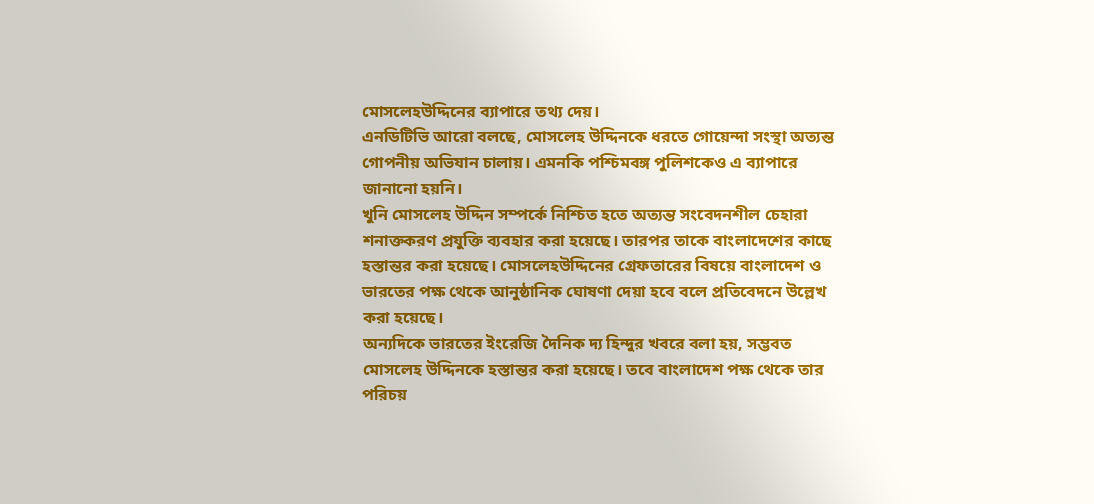মোসলেহউদ্দিনের ব্যাপারে তথ্য দেয়।
এনডিটিভি আরো বলছে, মোসলেহ উদ্দিনকে ধরতে গোয়েন্দা সংস্থা অত্যন্ত গোপনীয় অভিযান চালায়। এমনকি পশ্চিমবঙ্গ পুলিশকেও এ ব্যাপারে জানানো হয়নি।
খুনি মোসলেহ উদ্দিন সম্পর্কে নিশ্চিত হতে অত্যন্ত সংবেদনশীল চেহারা শনাক্তকরণ প্রযুক্তি ব্যবহার করা হয়েছে। তারপর তাকে বাংলাদেশের কাছে হস্তান্তর করা হয়েছে। মোসলেহউদ্দিনের গ্রেফতারের বিষয়ে বাংলাদেশ ও ভারতের পক্ষ থেকে আনুষ্ঠানিক ঘোষণা দেয়া হবে বলে প্রতিবেদনে উল্লেখ করা হয়েছে।
অন্যদিকে ভারতের ইংরেজি দৈনিক দ্য হিন্দুর খবরে বলা হয়, সম্ভবত মোসলেহ উদ্দিনকে হস্তান্তর করা হয়েছে। তবে বাংলাদেশ পক্ষ থেকে তার পরিচয়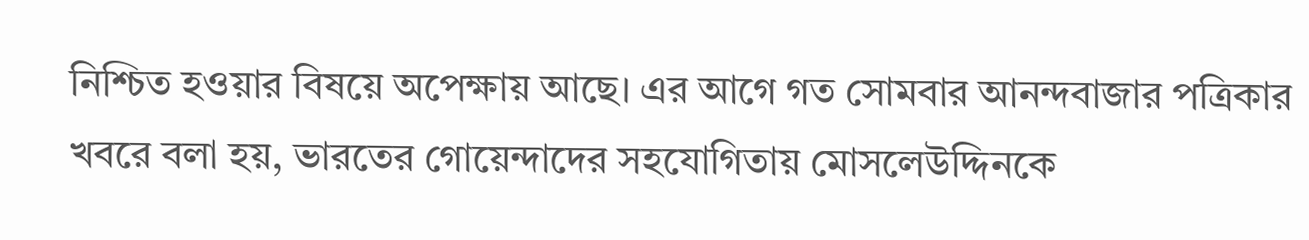নিশ্চিত হওয়ার বিষয়ে অপেক্ষায় আছে। এর আগে গত সোমবার আনন্দবাজার পত্রিকার খবরে বলা হয়, ভারতের গোয়েন্দাদের সহযোগিতায় মোসলেউদ্দিনকে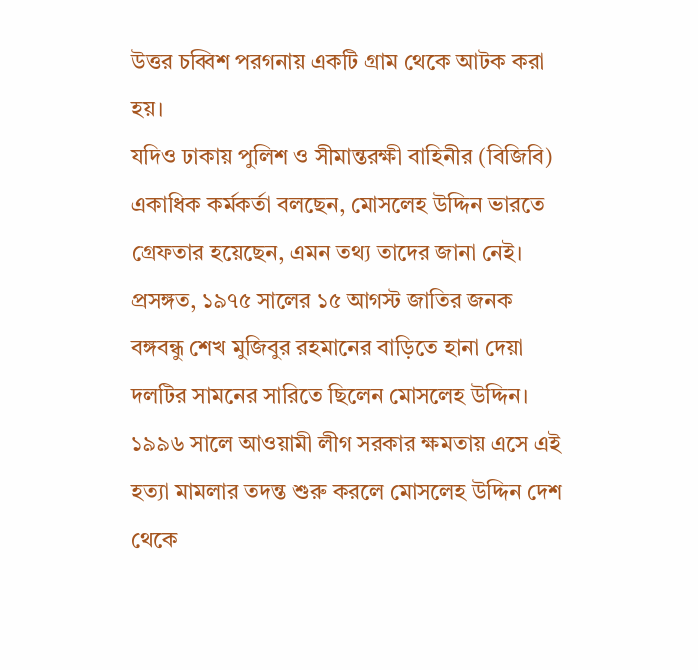উত্তর চব্বিশ পরগনায় একটি গ্রাম থেকে আটক করা হয়।
যদিও ঢাকায় পুলিশ ও সীমান্তরক্ষী বাহিনীর (বিজিবি) একাধিক কর্মকর্তা বলছেন, মোসলেহ উদ্দিন ভারতে গ্রেফতার হয়েছেন, এমন তথ্য তাদের জানা নেই।
প্রসঙ্গত, ১৯৭৫ সালের ১৫ আগস্ট জাতির জনক বঙ্গবন্ধু শেখ মুজিবুর রহমানের বাড়িতে হানা দেয়া দলটির সামনের সারিতে ছিলেন মোসলেহ উদ্দিন। ১৯৯৬ সালে আওয়ামী লীগ সরকার ক্ষমতায় এসে এই হত্যা মামলার তদন্ত শুরু করলে মোসলেহ উদ্দিন দেশ থেকে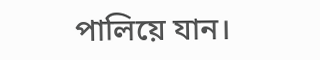পালিয়ে যান।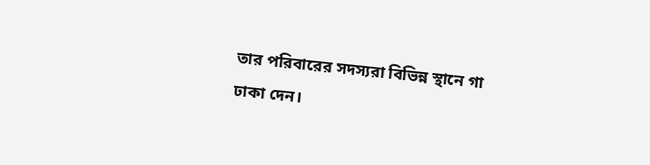তার পরিবারের সদস্যরা বিভিন্ন স্থানে গা ঢাকা দেন।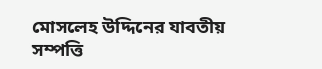মোসলেহ উদ্দিনের যাবতীয় সম্পত্তি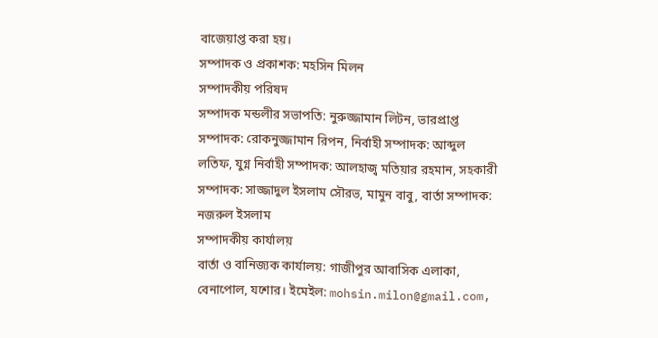বাজেয়াপ্ত করা হয়।
সম্পাদক ও প্রকাশক: মহসিন মিলন
সম্পাদকীয় পরিষদ
সম্পাদক মন্ডলীর সভাপতি: নুরুজ্জামান লিটন, ভারপ্রাপ্ত সম্পাদক: রোকনুজ্জামান রিপন, নির্বাহী সম্পাদক: আব্দুল লতিফ, যুগ্ন নির্বাহী সম্পাদক: আলহাজ্ব মতিয়ার রহমান, সহকারী সম্পাদক: সাজ্জাদুল ইসলাম সৌরভ, মামুন বাবু, বার্তা সম্পাদক: নজরুল ইসলাম
সম্পাদকীয় কার্যালয়
বার্তা ও বানিজ্যক কার্যালয়: গাজীপুর আবাসিক এলাকা, বেনাপোল, যশোর। ইমেইল: mohsin.milon@gmail.com,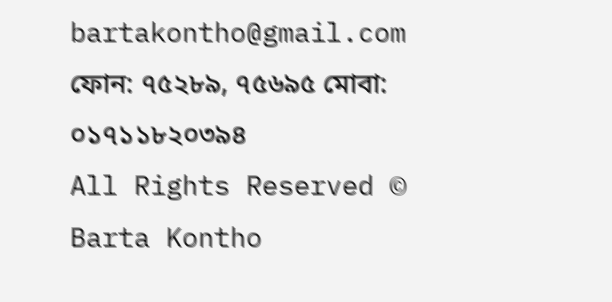bartakontho@gmail.com ফোন: ৭৫২৮৯, ৭৫৬৯৫ মোবা: ০১৭১১৮২০৩৯৪
All Rights Reserved © Barta Kontho